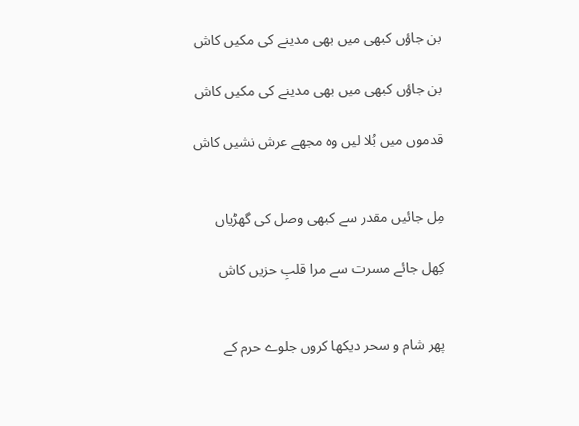بن جاؤں کبھی میں بھی مدینے کی مکیں کاش

بن جاؤں کبھی میں بھی مدینے کی مکیں کاش

قدموں میں بُلا لیں وہ مجھے عرش نشیں کاش


مِل جائیں مقدر سے کبھی وصل کی گھڑیاں

کِھل جائے مسرت سے مرا قلبِ حزیں کاش


پھر شام و سحر دیکھا کروں جلوے حرم کے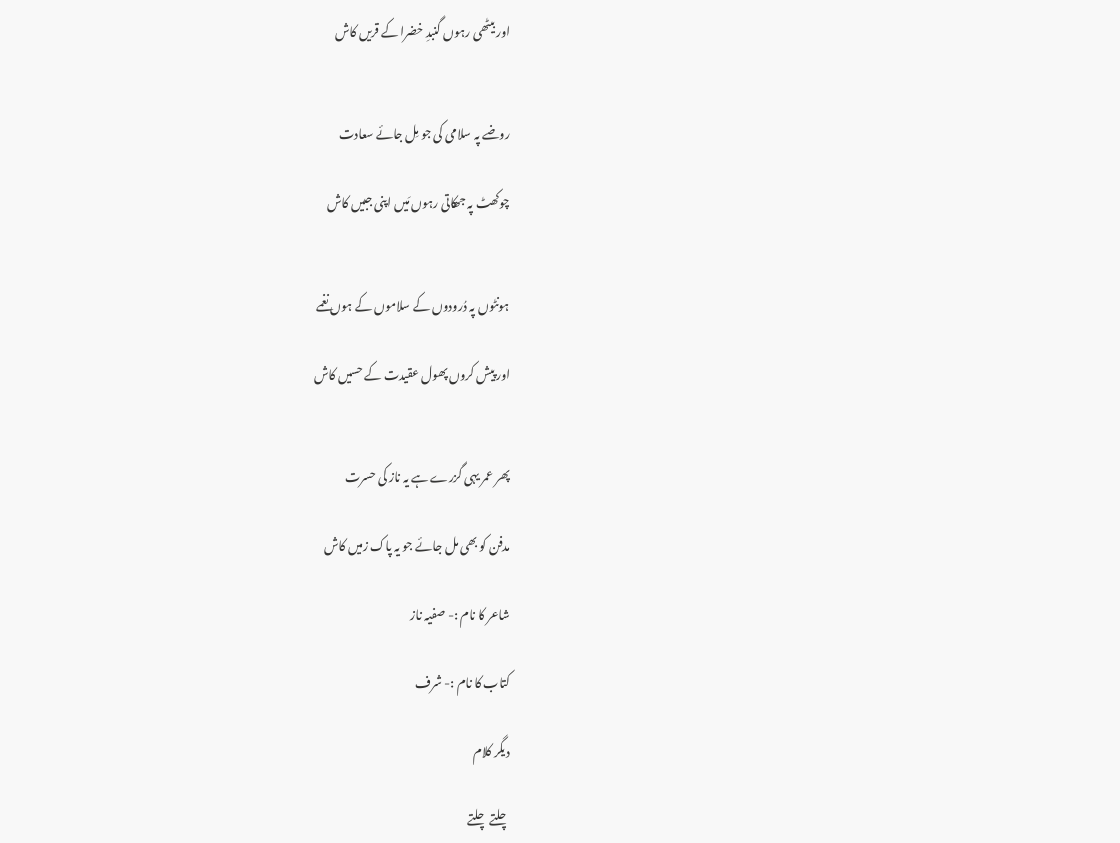اور بیٹھی رہوں گنبدِ خضرا کے قریں کاش


روضے پہ سلامی کی جو مِل جائے سعادت

چوکھٹ پہ جھکاتی رہوں مَیں اپنی جبیں کاش


ہونٹوں پہ دُرودوں کے سلاموں کے ہوں نغمے

اور پیش کروں پھول عقیدت کے حسیں کاش


پھر عمر یہی گزرے ہے یہ ناز کی حسرت

مدفن کو بھی مل جائے جو یہ پاک زمیں کاش

شاعر کا نام :- صفیہ ناز

کتاب کا نام :- شرف

دیگر کلام

چلتے چلتے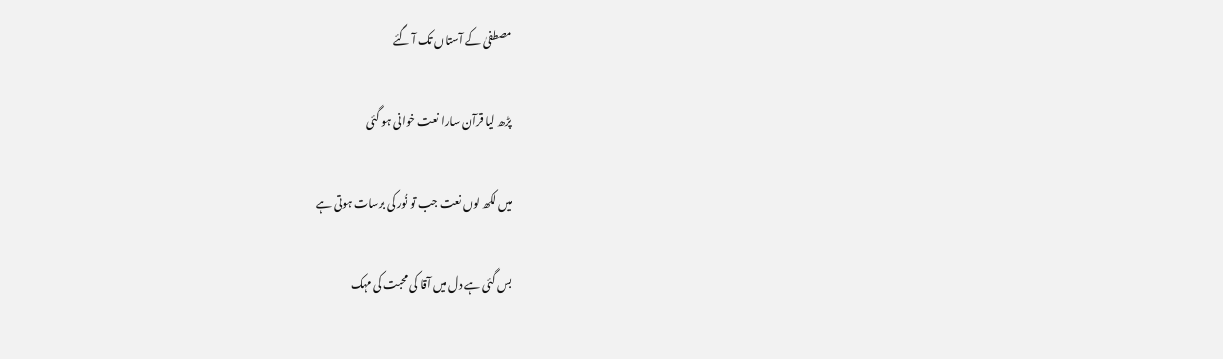مصطفیٰ کے آستاں تک آ گئے

پڑھ لیا قرآن سارا نعت خوانی ہو گئی

میں لکھ لوں نعت جب تو نُور کی برسات ہوتی ہے

بس گئی ہے دل میں آقا کی محبت کی مہک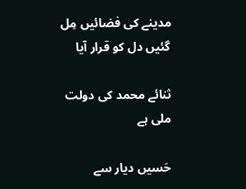مدینے کی فضائیں مِل گئیں دل کو قرار آیا

ثنائے محمد کی دولت ملی ہے

حَسیں دیار سے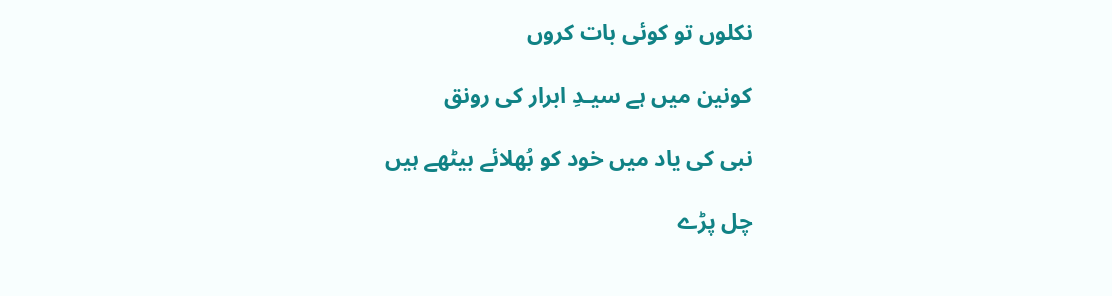نکلوں تو کوئی بات کروں

کونین میں ہے سیـدِ ابرار کی رونق

نبی کی یاد میں خود کو بُھلائے بیٹھے ہیں

چل پڑے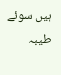ہیں سوئے طیبہ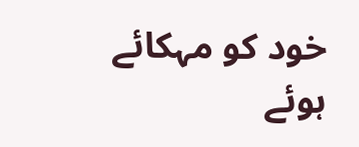خود کو مہکائے ہوئے